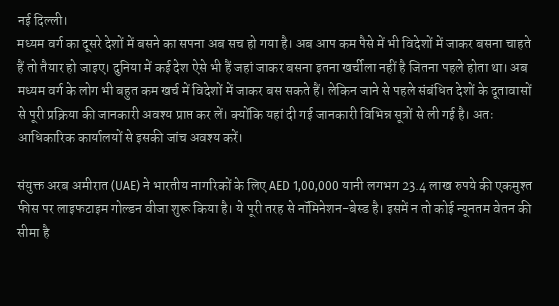नई दिल्ली।
मध्यम वर्ग का दूसरे देशों में बसने का सपना अब सच हो गया है। अब आप कम पैसे में भी विदेशों में जाकर बसना चाहते हैं तो तैयार हो जाइए। दुनिया में कई देश ऐसे भी हैं जहां जाकर बसना इतना खर्चीला नहीं है जितना पहले होता था। अब मध्यम वर्ग के लोग भी बहुत कम खर्च में विदेशों में जाकर बस सकते हैं। लेकिन जाने से पहले संबंधित देशों के दूतावासों से पूरी प्रक्रिया की जानकारी अवश्य प्राप्त कर लें। क्योंकि यहां दी गई जानकारी विभिन्न सूत्रों से ली गई है। अतः आधिकारिक कार्यालयों से इसकी जांच अवश्य करें।

संयुक्त अरब अमीरात (UAE) ने भारतीय नागरिकों के लिए AED 1,00,000 यानी लगभग 23.4 लाख रुपये की एकमुश्त फीस पर लाइफटाइम गोल्डन वीजा शुरू किया है। ये पूरी तरह से नॉमिनेशन-बेस्ड है। इसमें न तो कोई न्यूनतम वेतन की सीमा है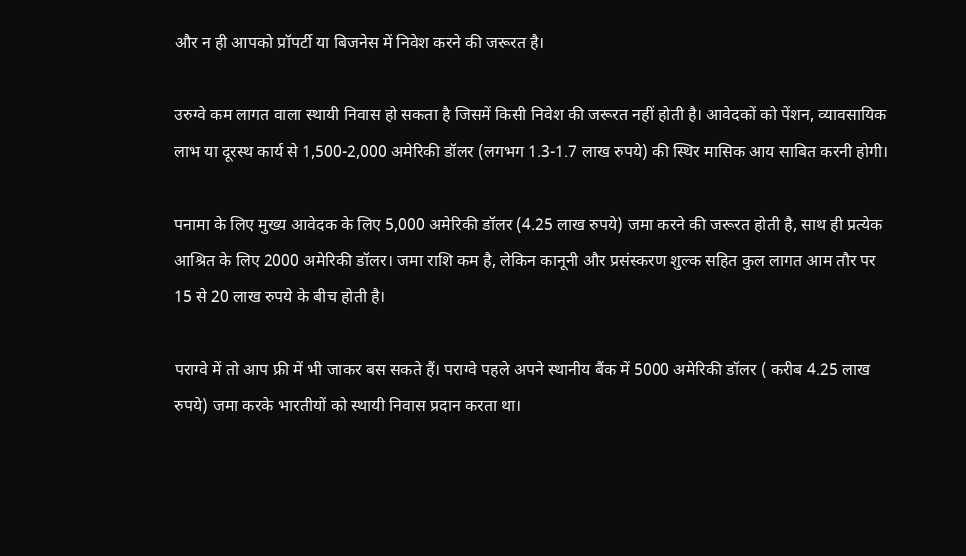और न ही आपको प्रॉपर्टी या बिजनेस में निवेश करने की जरूरत है।

उरुग्वे कम लागत वाला स्थायी निवास हो सकता है जिसमें किसी निवेश की जरूरत नहीं होती है। आवेदकों को पेंशन, व्यावसायिक लाभ या दूरस्थ कार्य से 1,500-2,000 अमेरिकी डॉलर (लगभग 1.3-1.7 लाख रुपये) की स्थिर मासिक आय साबित करनी होगी।

पनामा के लिए मुख्य आवेदक के लिए 5,000 अमेरिकी डॉलर (4.25 लाख रुपये) जमा करने की जरूरत होती है, साथ ही प्रत्येक आश्रित के लिए 2000 अमेरिकी डॉलर। जमा राशि कम है, लेकिन कानूनी और प्रसंस्करण शुल्क सहित कुल लागत आम तौर पर 15 से 20 लाख रुपये के बीच होती है।

पराग्वे में तो आप फ्री में भी जाकर बस सकते हैं। पराग्वे पहले अपने स्थानीय बैंक में 5000 अमेरिकी डॉलर ( करीब 4.25 लाख रुपये) जमा करके भारतीयों को स्थायी निवास प्रदान करता था।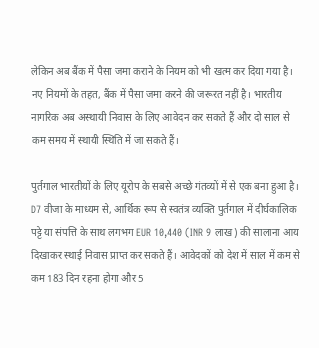लेकिन अब बैंक में पैसा जमा कराने के नियम को भी खत्म कर दिया गया है। नए नियमों के तहत, बैंक में पैसा जमा करने की जरूरत नहीं है। भारतीय नागरिक अब अस्थायी निवास के लिए आवेदन कर सकते हैं और दो साल से कम समय में स्थायी स्थिति में जा सकते हैं।

पुर्तगाल भारतीयों के लिए यूरोप के सबसे अच्छे गंतव्यों में से एक बना हुआ है। D7 वीजा के माध्यम से, आर्थिक रूप से स्वतंत्र व्यक्ति पुर्तगाल में दीर्घकालिक पट्टे या संपत्ति के साथ लगभग EUR 10,440 (INR 9 लाख) की सालाना आय दिखाकर स्थाई निवास प्राप्त कर सकते हैं। आवेदकों को देश में साल में कम से कम 183 दिन रहना होगा और 5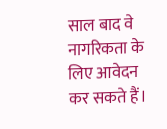साल बाद वे नागरिकता के लिए आवेदन कर सकते हैं।